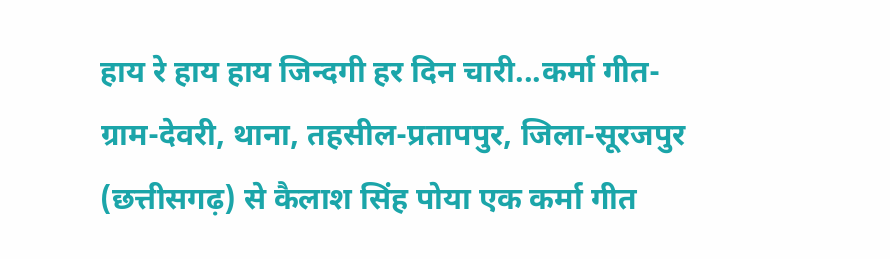हाय रे हाय हाय जिन्दगी हर दिन चारी...कर्मा गीत-
ग्राम-देवरी, थाना, तहसील-प्रतापपुर, जिला-सूरजपुर (छत्तीसगढ़) से कैलाश सिंह पोया एक कर्मा गीत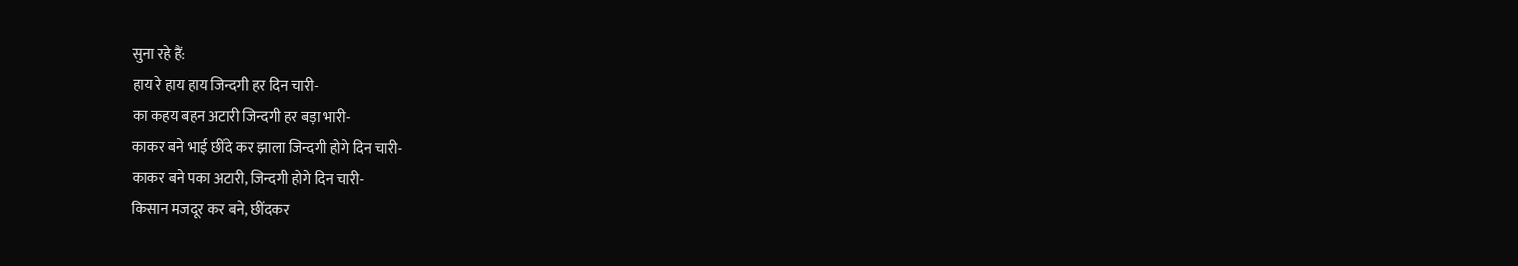सुना रहे हैं:
हाय रे हाय हाय जिन्दगी हर दिन चारी-
का कहय बहन अटारी जिन्दगी हर बड़ा भारी-
काकर बने भाई छींदे कर झाला जिन्दगी होगे दिन चारी-
काकर बने पका अटारी, जिन्दगी होगे दिन चारी-
किसान मजदूर कर बने, छींदकर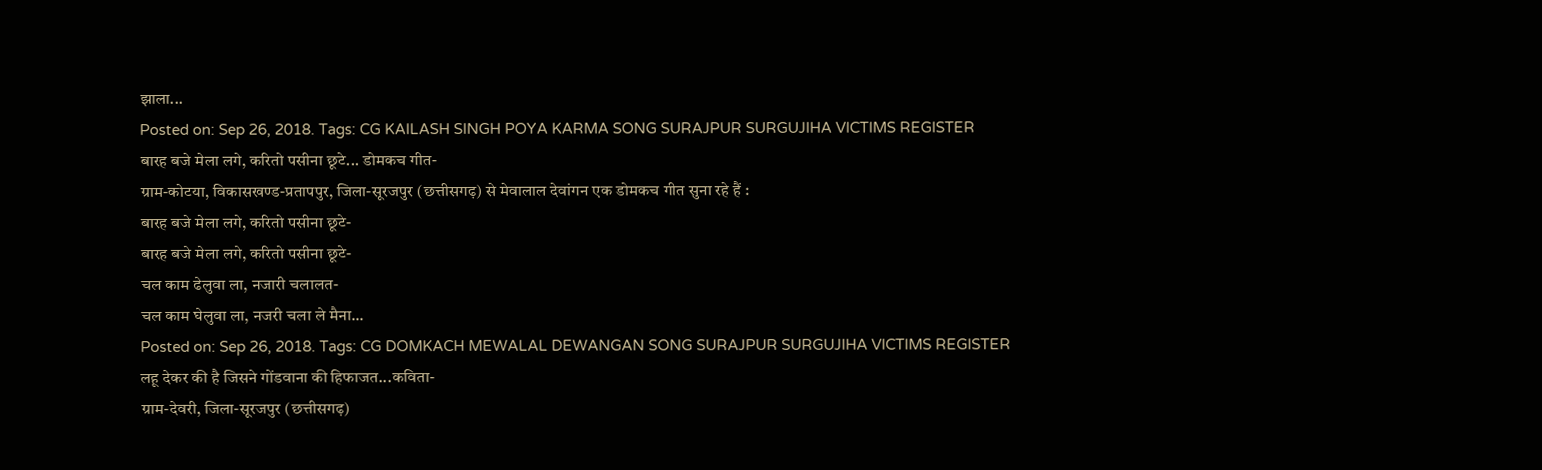झाला...
Posted on: Sep 26, 2018. Tags: CG KAILASH SINGH POYA KARMA SONG SURAJPUR SURGUJIHA VICTIMS REGISTER
बारह बजे मेला लगे, करितो पसीना छूटे... डोमकच गीत-
ग्राम-कोटया, विकासखण्ड-प्रतापपुर, जिला-सूरजपुर (छत्तीसगढ़) से मेवालाल देवांगन एक डोमकच गीत सुना रहे हैं :
बारह बजे मेला लगे, करितो पसीना छूटे-
बारह बजे मेला लगे, करितो पसीना छूटे-
चल काम ढेलुवा ला, नजारी चलालत-
चल काम घेलुवा ला, नजरी चला ले मैना...
Posted on: Sep 26, 2018. Tags: CG DOMKACH MEWALAL DEWANGAN SONG SURAJPUR SURGUJIHA VICTIMS REGISTER
लहू देकर की है जिसने गोंडवाना की हिफाजत...कविता-
ग्राम-देवरी, जिला-सूरजपुर (छत्तीसगढ़)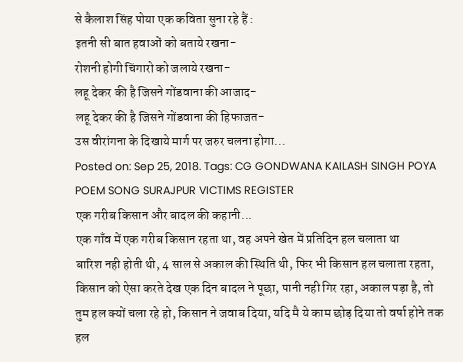से कैलाश सिंह पोया एक कविता सुना रहे हैं :
इतनी सी बात हवाओं को बताये रखना-
रोशनी होगी चिंगारो को जलाये रखना-
लहू देकर की है जिसने गोंडवाना की आजाद-
लहू देकर की है जिसने गोंडवाना की हिफाजत-
उस वीरांगना के दिखाये मार्ग पर जरुर चलना होगा...
Posted on: Sep 25, 2018. Tags: CG GONDWANA KAILASH SINGH POYA POEM SONG SURAJPUR VICTIMS REGISTER
एक गरीब किसान और बादल की कहानी...
एक गाँव में एक गरीब किसान रहता था, वह अपने खेत में प्रतिदिन हल चलाता था
बारिश नही होती थी, 4 साल से अकाल की स्थिति थी, फिर भी किसान हल चलाता रहता, किसान को ऐसा करते देख एक दिन बादल ने पूछा, पानी नही गिर रहा, अकाल पड़ा है, तो तुम हल क्यों चला रहे हो, किसान ने जवाब दिया, यदि मै ये काम छोड़ दिया तो वर्षा होने तक हल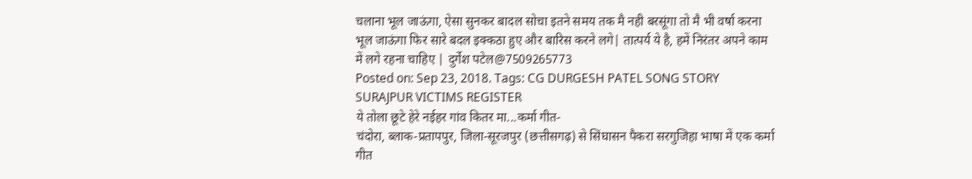चलाना भूल जाऊंगा, ऐसा सुनकर बादल सोचा इतने समय तक मै नही बरसूंगा तो मै भी वर्षा करना भूल जाऊंगा फिर सारे बदल इक्कठा हुए और बारिस करने लगे| तात्पर्य ये है, हमें निरंतर अपने काम में लगे रहना चाहिए | दुर्गेश पटेल@7509265773
Posted on: Sep 23, 2018. Tags: CG DURGESH PATEL SONG STORY SURAJPUR VICTIMS REGISTER
ये तोला छूटे हेरे नईहर गांव कितर मा...कर्मा गीत-
चंदोरा, ब्लाक-प्रतापपुर, जिला-सूरजपुर (छत्तीसगढ़) से सिंघासन पैकरा सरगुजिहा भाषा में एक कर्मा गीत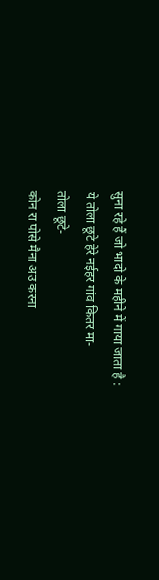सुना रहे हैं जो भादो के महीने में गाया जाता है :
ये तोला छूटे हेरे नईहर गांव कितर मा-
तोला छूटे-
कोन रा पोसे मैना अउ करना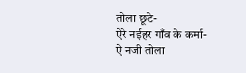तोला छूटे-
ऐरे नईहर गाँव के कर्मा-
ऐ नजी तोला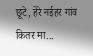छूटे, हेरे नईहर गांव कितर मा...